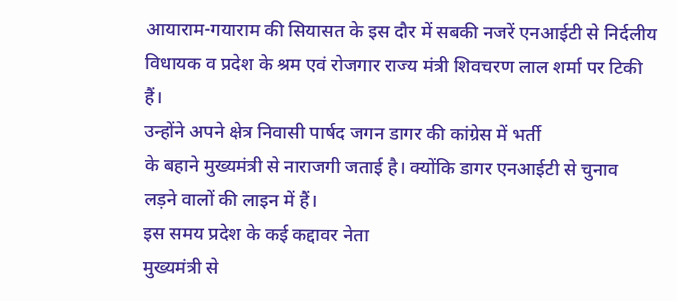आयाराम-गयाराम की सियासत के इस दौर में सबकी नजरें एनआईटी से निर्दलीय
विधायक व प्रदेश के श्रम एवं रोजगार राज्य मंत्री शिवचरण लाल शर्मा पर टिकी
हैं।
उन्होंने अपने क्षेत्र निवासी पार्षद जगन डागर की कांग्रेस में भर्ती
के बहाने मुख्यमंत्री से नाराजगी जताई है। क्योंकि डागर एनआईटी से चुनाव
लड़ने वालों की लाइन में हैं।
इस समय प्रदेश के कई कद्दावर नेता
मुख्यमंत्री से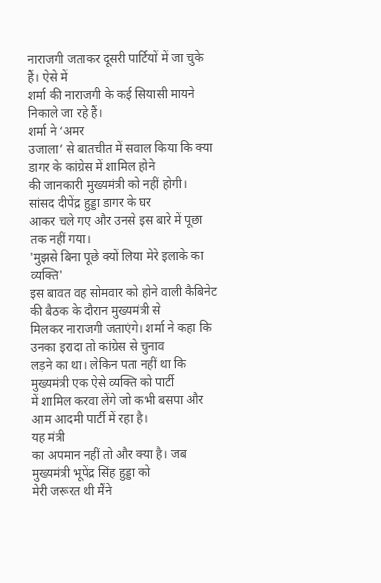नाराजगी जताकर दूसरी पार्टियों में जा चुके हैं। ऐसे में
शर्मा की नाराजगी के कई सियासी मायने निकाले जा रहे हैं।
शर्मा ने ‘अमर
उजाला’ से बातचीत में सवाल किया कि क्या डागर के कांग्रेस में शामिल होने
की जानकारी मुख्यमंत्री को नहीं होगी। सांसद दीपेंद्र हुड्डा डागर के घर
आकर चले गए और उनसे इस बारे में पूछा तक नहीं गया।
'मुझसे बिना पूछे क्यों लिया मेरे इलाके का व्यक्ति'
इस बावत वह सोमवार को होने वाली कैबिनेट की बैठक के दौरान मुख्यमंत्री से
मिलकर नाराजगी जताएंगे। शर्मा ने कहा कि उनका इरादा तो कांग्रेस से चुनाव
लड़ने का था। लेकिन पता नहीं था कि मुख्यमंत्री एक ऐसे व्यक्ति को पार्टी
में शामिल करवा लेंगे जो कभी बसपा और आम आदमी पार्टी में रहा है।
यह मंत्री
का अपमान नहीं तो और क्या है। जब मुख्यमंत्री भूपेंद्र सिंह हुड्डा को
मेरी जरूरत थी मैंने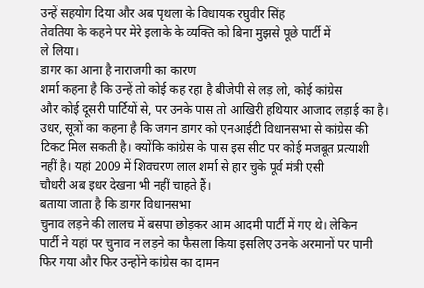उन्हें सहयोग दिया और अब पृथला के विधायक रघुवीर सिंह
तेवतिया के कहने पर मेरे इलाके के व्यक्ति को बिना मुझसे पूछे पार्टी में
ले लिया।
डागर का आना है नाराजगी का कारण
शर्मा कहना है कि उन्हें तो कोई कह रहा है बीजेपी से लड़ लो, कोई कांग्रेस
और कोई दूसरी पार्टियों से, पर उनके पास तो आखिरी हथियार आजाद लड़ाई का है।
उधर, सूत्रों का कहना है कि जगन डागर को एनआईटी विधानसभा से कांग्रेस की
टिकट मिल सकती है। क्योंकि कांग्रेस के पास इस सीट पर कोई मजबूत प्रत्याशी
नहीं है। यहां 2009 में शिवचरण लाल शर्मा से हार चुके पूर्व मंत्री एसी
चौधरी अब इधर देखना भी नहीं चाहते हैं।
बताया जाता है कि डागर विधानसभा
चुनाव लड़ने की लालच में बसपा छोड़कर आम आदमी पार्टी में गए थे। लेकिन
पार्टी ने यहां पर चुनाव न लड़ने का फैसला किया इसलिए उनके अरमानों पर पानी
फिर गया और फिर उन्होंने कांग्रेस का दामन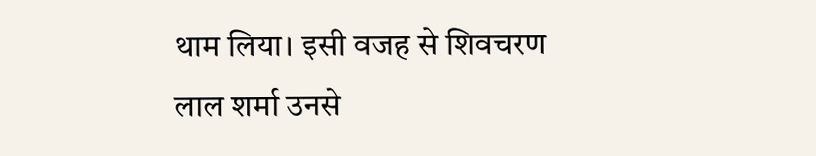थाम लिया। इसी वजह से शिवचरण
लाल शर्मा उनसे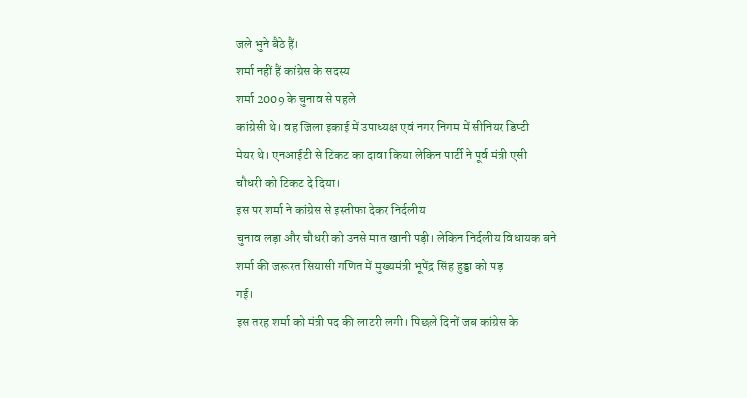जले भुने बैठे हैं।
शर्मा नहीं हैं कांग्रेस के सदस्य
शर्मा 2009 के चुनाव से पहले
कांग्रेसी थे। वह जिला इकाई में उपाध्यक्ष एवं नगर निगम में सीनियर डिप्टी
मेयर थे। एनआईटी से टिकट का दावा किया लेकिन पार्टी ने पूर्व मंत्री एसी
चौधरी को टिकट दे दिया।
इस पर शर्मा ने कांग्रेस से इस्तीफा देकर निर्दलीय
चुनाव लड़ा और चौधरी को उनसे मात खानी पड़ी। लेकिन निर्दलीय विधायक बने
शर्मा की जरूरत सियासी गणित में मुख्यमंत्री भूपेंद्र सिंह हुड्डा को पड़
गई।
इस तरह शर्मा को मंत्री पद की लाटरी लगी। पिछले दिनों जब कांग्रेस के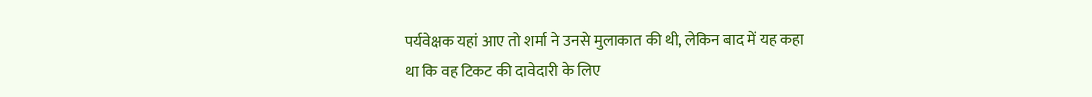पर्यवेक्षक यहां आए तो शर्मा ने उनसे मुलाकात की थी, लेकिन बाद में यह कहा
था कि वह टिकट की दावेदारी के लिए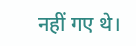नहीं गए थे।